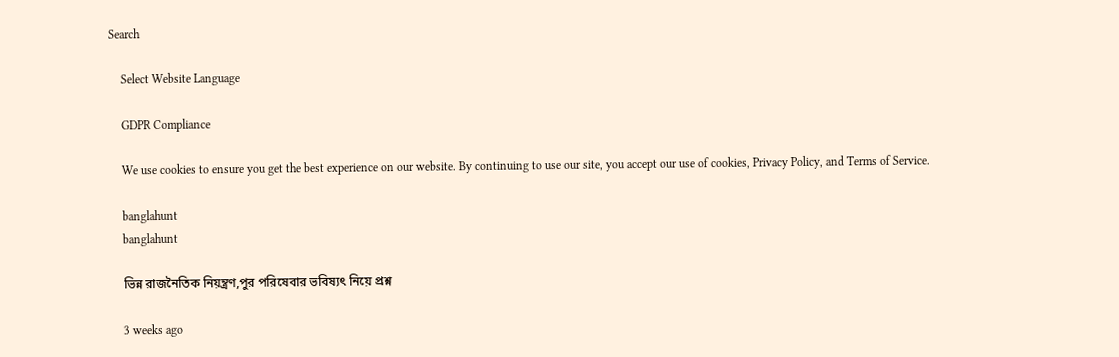Search

    Select Website Language

    GDPR Compliance

    We use cookies to ensure you get the best experience on our website. By continuing to use our site, you accept our use of cookies, Privacy Policy, and Terms of Service.

    banglahunt
    banglahunt

    ভিন্ন রাজনৈতিক নিয়ন্ত্রণ,পুর পরিষেবার ভবিষ্যৎ নিয়ে প্রশ্ন

    3 weeks ago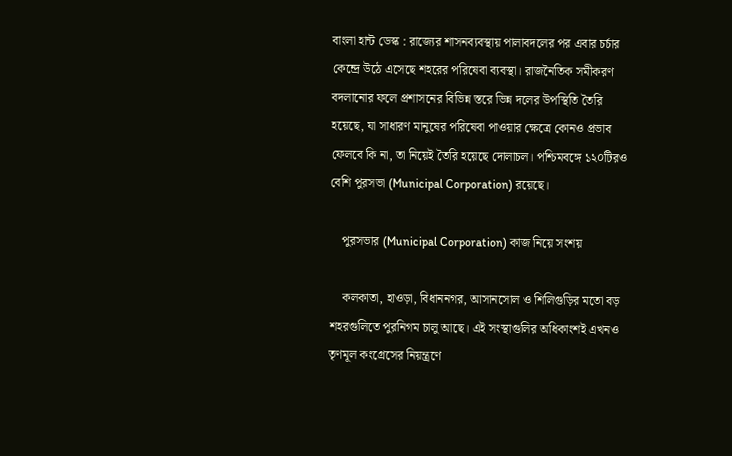বাংলা হান্ট ডেস্ক : রাজ্যের শাসনব্যবস্থায় পালাবদলের পর এবার চর্চার কেন্দ্রে উঠে এসেছে শহরের পরিষেবা ব্যবস্থা। রাজনৈতিক সমীকরণ বদলানোর ফলে প্রশাসনের বিভিন্ন স্তরে ভিন্ন দলের উপস্থিতি তৈরি হয়েছে, যা সাধারণ মানুষের পরিষেবা পাওয়ার ক্ষেত্রে কোনও প্রভাব ফেলবে কি না, তা নিয়েই তৈরি হয়েছে দোলাচল। পশ্চিমবঙ্গে ১২০টিরও বেশি পুরসভা (Municipal Corporation) রয়েছে।

    পুরসভার (Municipal Corporation) কাজ নিয়ে সংশয়

    কলকাতা, হাওড়া, বিধাননগর, আসানসোল ও শিলিগুড়ির মতো বড় শহরগুলিতে পুরনিগম চালু আছে। এই সংস্থাগুলির অধিকাংশই এখনও তৃণমূল কংগ্রেসের নিয়ন্ত্রণে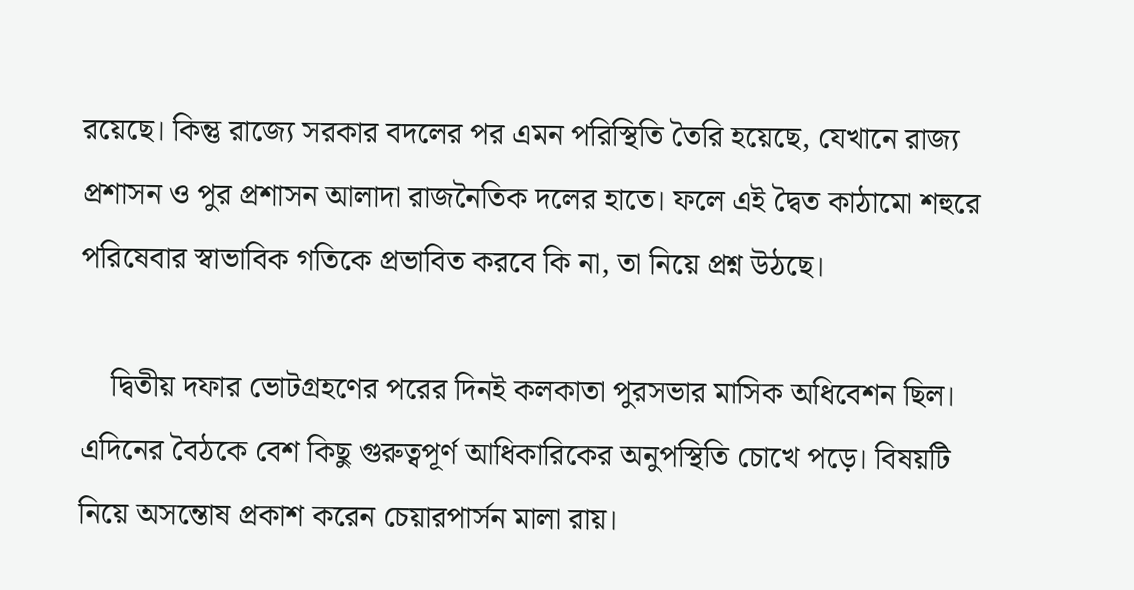রয়েছে। কিন্তু রাজ্যে সরকার বদলের পর এমন পরিস্থিতি তৈরি হয়েছে, যেখানে রাজ্য প্রশাসন ও পুর প্রশাসন আলাদা রাজনৈতিক দলের হাতে। ফলে এই দ্বৈত কাঠামো শহুরে পরিষেবার স্বাভাবিক গতিকে প্রভাবিত করবে কি না, তা নিয়ে প্রশ্ন উঠছে।

    দ্বিতীয় দফার ভোটগ্রহণের পরের দিনই কলকাতা পুরসভার মাসিক অধিবেশন ছিল। এদিনের বৈঠকে বেশ কিছু গুরুত্বপূর্ণ আধিকারিকের অনুপস্থিতি চোখে পড়ে। বিষয়টি নিয়ে অসন্তোষ প্রকাশ করেন চেয়ারপার্সন মালা রায়।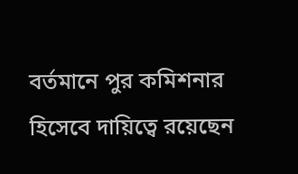বর্তমানে পুর কমিশনার হিসেবে দায়িত্বে রয়েছেন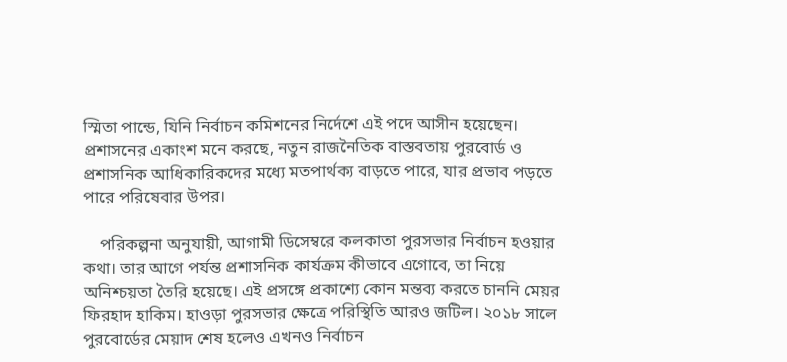স্মিতা পান্ডে, যিনি নির্বাচন কমিশনের নির্দেশে এই পদে আসীন হয়েছেন। প্রশাসনের একাংশ মনে করছে, নতুন রাজনৈতিক বাস্তবতায় পুরবোর্ড ও প্রশাসনিক আধিকারিকদের মধ্যে মতপার্থক্য বাড়তে পারে, যার প্রভাব পড়তে পারে পরিষেবার উপর।

    পরিকল্পনা অনুযায়ী, আগামী ডিসেম্বরে কলকাতা পুরসভার নির্বাচন হওয়ার কথা। তার আগে পর্যন্ত প্রশাসনিক কার্যক্রম কীভাবে এগোবে, তা নিয়ে অনিশ্চয়তা তৈরি হয়েছে। এই প্রসঙ্গে প্রকাশ্যে কোন মন্তব্য করতে চাননি মেয়র ফিরহাদ হাকিম। হাওড়া পুরসভার ক্ষেত্রে পরিস্থিতি আরও জটিল। ২০১৮ সালে পুরবোর্ডের মেয়াদ শেষ হলেও এখনও নির্বাচন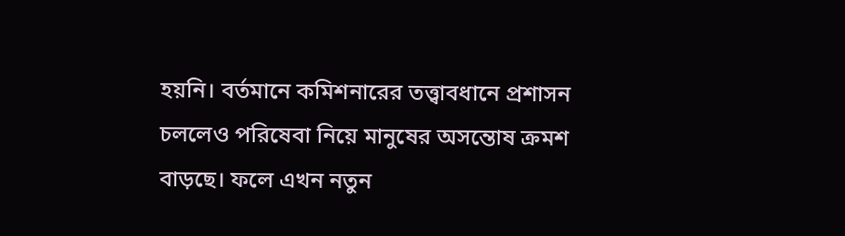হয়নি। বর্তমানে কমিশনারের তত্ত্বাবধানে প্রশাসন চললেও পরিষেবা নিয়ে মানুষের অসন্তোষ ক্রমশ বাড়ছে। ফলে এখন নতুন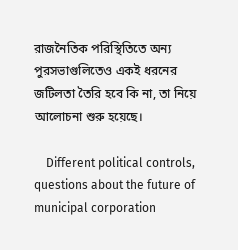রাজনৈতিক পরিস্থিতিতে অন্য পুরসভাগুলিতেও একই ধরনের জটিলতা তৈরি হবে কি না, তা নিয়ে আলোচনা শুরু হয়েছে।

    Different political controls, questions about the future of municipal corporation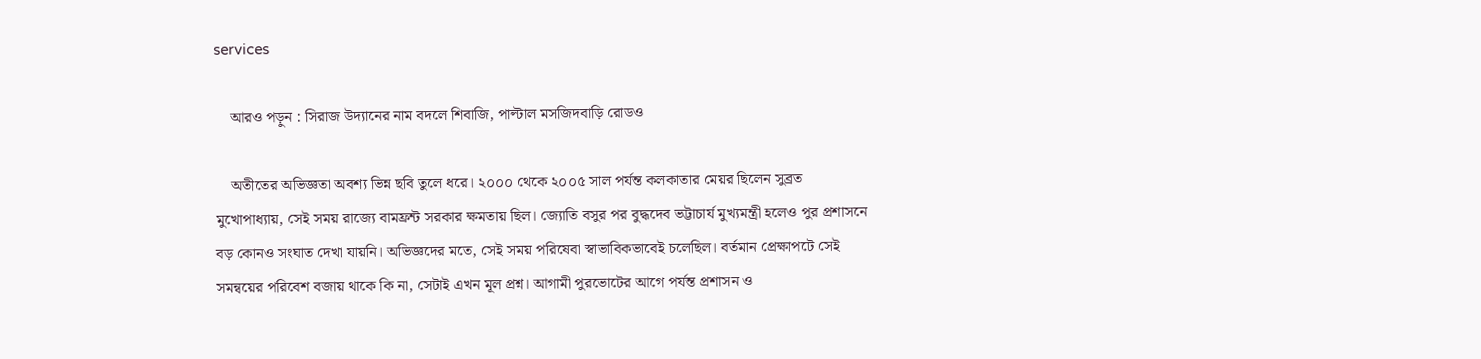services

    আরও পড়ুন : সিরাজ উদ্যানের নাম বদলে শিবাজি, পাল্টাল মসজিদবাড়ি রোডও

    অতীতের অভিজ্ঞতা অবশ্য ভিন্ন ছবি তুলে ধরে। ২০০০ থেকে ২০০৫ সাল পর্যন্ত কলকাতার মেয়র ছিলেন সুব্রত মুখোপাধ্যায়, সেই সময় রাজ্যে বামফ্রন্ট সরকার ক্ষমতায় ছিল। জ্যোতি বসুর পর বুদ্ধদেব ভট্টাচার্য মুখ্যমন্ত্রী হলেও পুর প্রশাসনে বড় কোনও সংঘাত দেখা যায়নি। অভিজ্ঞদের মতে, সেই সময় পরিষেবা স্বাভাবিকভাবেই চলেছিল। বর্তমান প্রেক্ষাপটে সেই সমন্বয়ের পরিবেশ বজায় থাকে কি না, সেটাই এখন মূল প্রশ্ন। আগামী পুরভোটের আগে পর্যন্ত প্রশাসন ও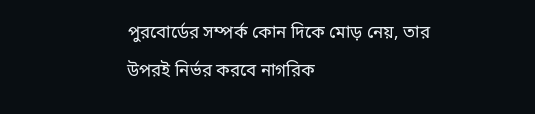পুরবোর্ডের সম্পর্ক কোন দিকে মোড় নেয়, তার উপরই নির্ভর করবে নাগরিক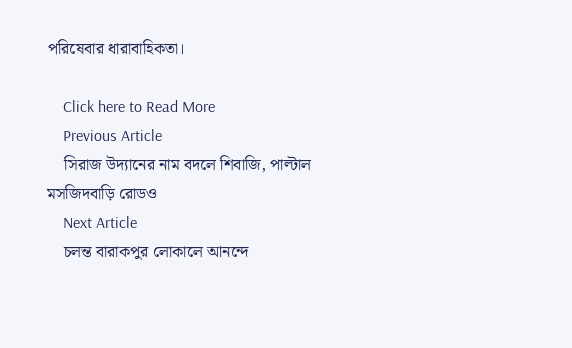পরিষেবার ধারাবাহিকতা।

    Click here to Read More
    Previous Article
    সিরাজ উদ্যানের নাম বদলে শিবাজি, পাল্টাল মসজিদবাড়ি রোডও
    Next Article
    চলন্ত বারাকপুর লোকালে আনন্দে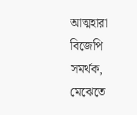আত্মহারা বিজেপি সমর্থক, মেঝেতে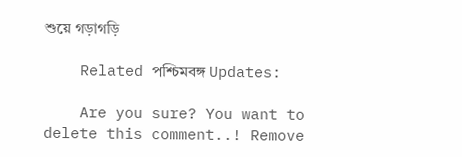শুয়ে গড়াগড়ি

    Related পশ্চিমবঙ্গ Updates:

    Are you sure? You want to delete this comment..! Remove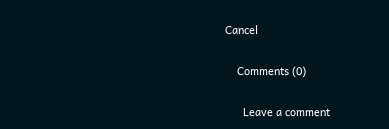Cancel

    Comments (0)

      Leave a comment